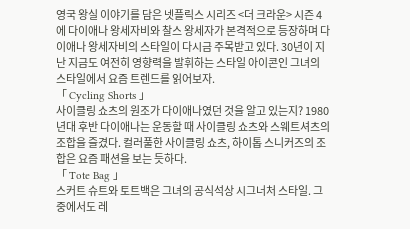영국 왕실 이야기를 담은 넷플릭스 시리즈 <더 크라운> 시즌 4에 다이애나 왕세자비와 찰스 왕세자가 본격적으로 등장하며 다이애나 왕세자비의 스타일이 다시금 주목받고 있다. 30년이 지난 지금도 여전히 영향력을 발휘하는 스타일 아이콘인 그녀의 스타일에서 요즘 트렌드를 읽어보자.
「 Cycling Shorts 」
사이클링 쇼츠의 원조가 다이애나였던 것을 알고 있는지? 1980년대 후반 다이애나는 운동할 때 사이클링 쇼츠와 스웨트셔츠의 조합을 즐겼다. 컬러풀한 사이클링 쇼츠, 하이톱 스니커즈의 조합은 요즘 패션을 보는 듯하다.
「 Tote Bag 」
스커트 슈트와 토트백은 그녀의 공식석상 시그너처 스타일. 그중에서도 레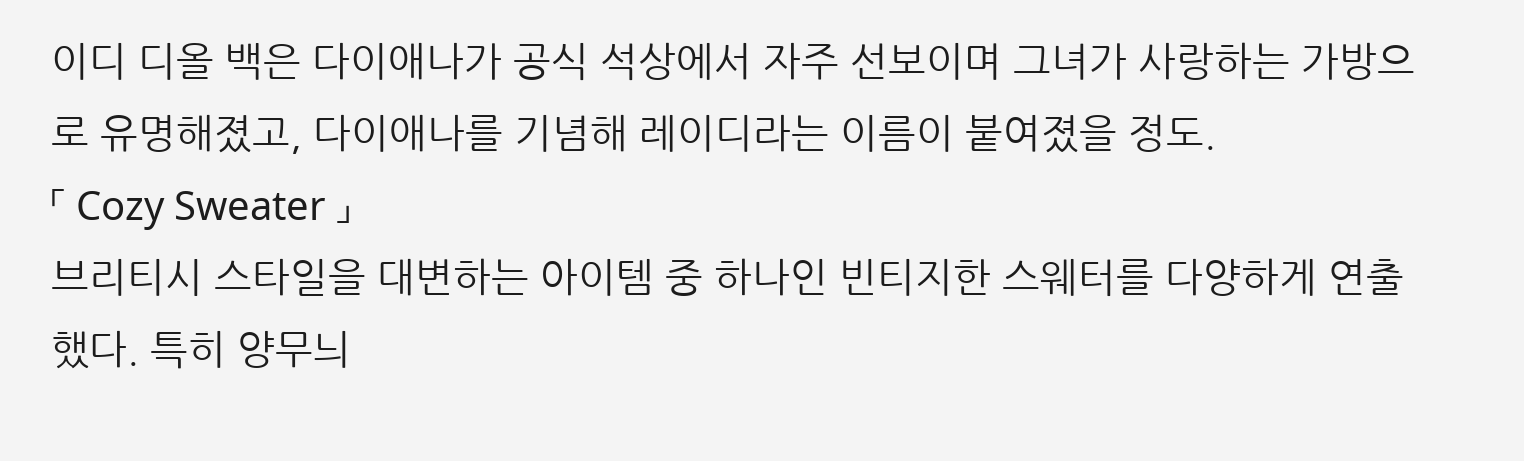이디 디올 백은 다이애나가 공식 석상에서 자주 선보이며 그녀가 사랑하는 가방으로 유명해졌고, 다이애나를 기념해 레이디라는 이름이 붙여졌을 정도.
「 Cozy Sweater 」
브리티시 스타일을 대변하는 아이템 중 하나인 빈티지한 스웨터를 다양하게 연출했다. 특히 양무늬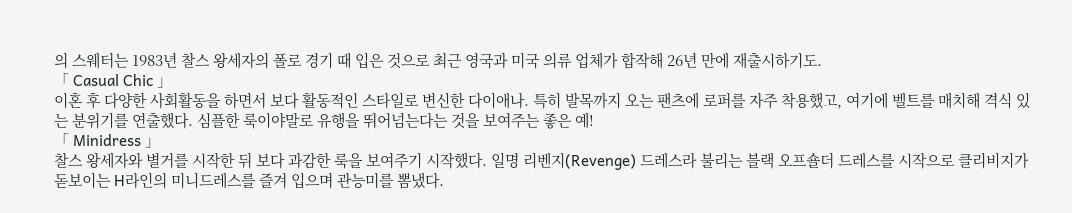의 스웨터는 1983년 찰스 왕세자의 폴로 경기 때 입은 것으로 최근 영국과 미국 의류 업체가 합작해 26년 만에 재출시하기도.
「 Casual Chic 」
이혼 후 다양한 사회활동을 하면서 보다 활동적인 스타일로 변신한 다이애나. 특히 발목까지 오는 팬츠에 로퍼를 자주 착용했고, 여기에 벨트를 매치해 격식 있는 분위기를 연출했다. 심플한 룩이야말로 유행을 뛰어넘는다는 것을 보여주는 좋은 예!
「 Minidress 」
찰스 왕세자와 별거를 시작한 뒤 보다 과감한 룩을 보여주기 시작했다. 일명 리벤지(Revenge) 드레스라 불리는 블랙 오프숄더 드레스를 시작으로 클리비지가 돋보이는 H라인의 미니드레스를 즐겨 입으며 관능미를 뽐냈다.